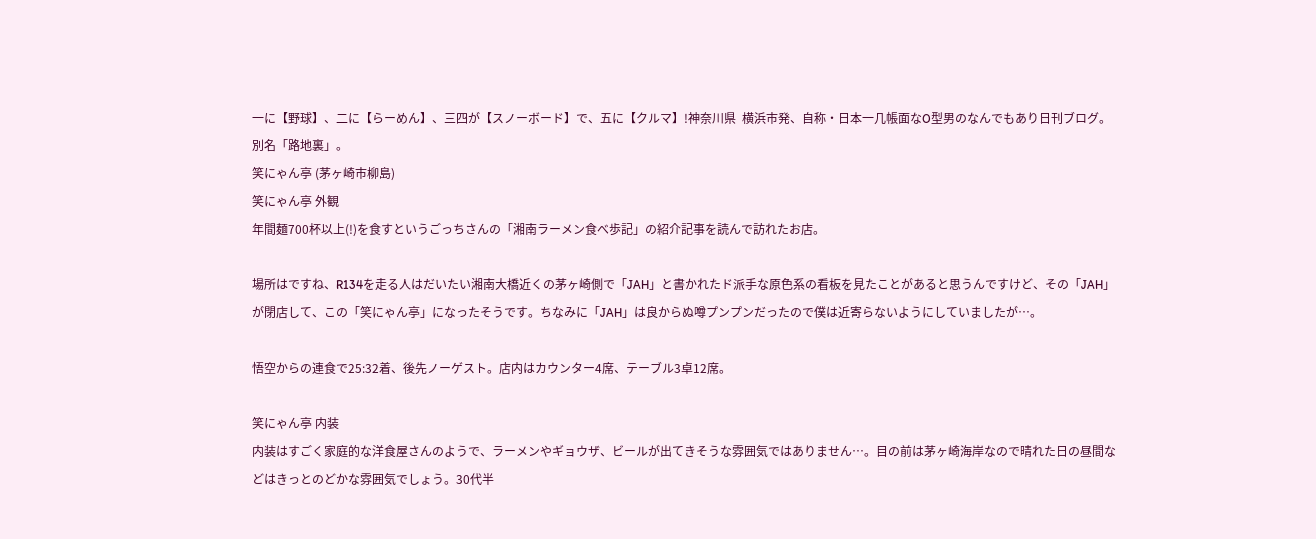一に【野球】、二に【らーめん】、三四が【スノーボード】で、五に【クルマ】!神奈川県  横浜市発、自称・日本一几帳面なO型男のなんでもあり日刊ブログ。別名「路地裏」。
笑にゃん亭 (茅ヶ崎市柳島)
笑にゃん亭 外観
年間麺700杯以上(!)を食すというごっちさんの「湘南ラーメン食べ歩記」の紹介記事を読んで訪れたお店。

場所はですね、R134を走る人はだいたい湘南大橋近くの茅ヶ崎側で「JAH」と書かれたド派手な原色系の看板を見たことがあると思うんですけど、その「JAH」が閉店して、この「笑にゃん亭」になったそうです。ちなみに「JAH」は良からぬ噂プンプンだったので僕は近寄らないようにしていましたが…。

悟空からの連食で25:32着、後先ノーゲスト。店内はカウンター4席、テーブル3卓12席。

笑にゃん亭 内装
内装はすごく家庭的な洋食屋さんのようで、ラーメンやギョウザ、ビールが出てきそうな雰囲気ではありません…。目の前は茅ヶ崎海岸なので晴れた日の昼間などはきっとのどかな雰囲気でしょう。30代半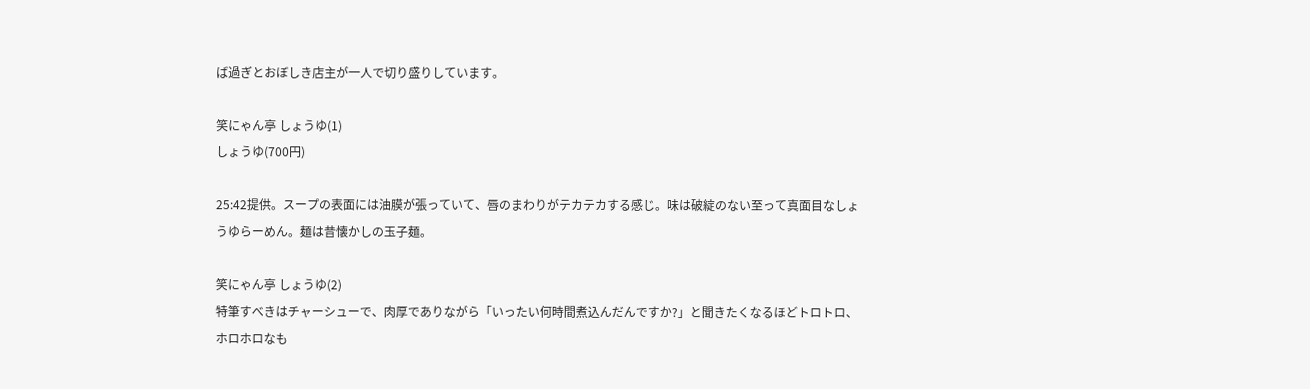ば過ぎとおぼしき店主が一人で切り盛りしています。

笑にゃん亭 しょうゆ(1)
しょうゆ(700円)

25:42提供。スープの表面には油膜が張っていて、唇のまわりがテカテカする感じ。味は破綻のない至って真面目なしょうゆらーめん。麺は昔懐かしの玉子麺。

笑にゃん亭 しょうゆ(2)
特筆すべきはチャーシューで、肉厚でありながら「いったい何時間煮込んだんですか?」と聞きたくなるほどトロトロ、ホロホロなも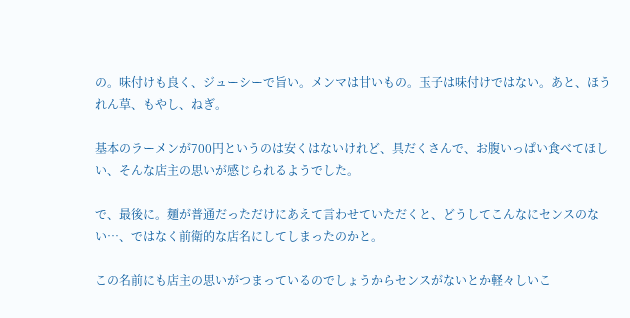の。味付けも良く、ジューシーで旨い。メンマは甘いもの。玉子は味付けではない。あと、ほうれん草、もやし、ねぎ。

基本のラーメンが700円というのは安くはないけれど、具だくさんで、お腹いっぱい食べてほしい、そんな店主の思いが感じられるようでした。

で、最後に。麺が普通だっただけにあえて言わせていただくと、どうしてこんなにセンスのない…、ではなく前衛的な店名にしてしまったのかと。

この名前にも店主の思いがつまっているのでしょうからセンスがないとか軽々しいこ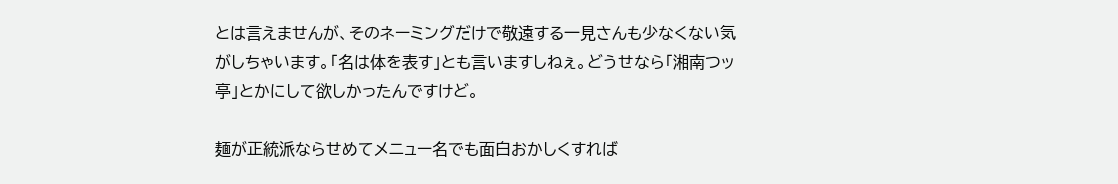とは言えませんが、そのネーミングだけで敬遠する一見さんも少なくない気がしちゃいます。「名は体を表す」とも言いますしねぇ。どうせなら「湘南つッ亭」とかにして欲しかったんですけど。

麺が正統派ならせめてメニュー名でも面白おかしくすれば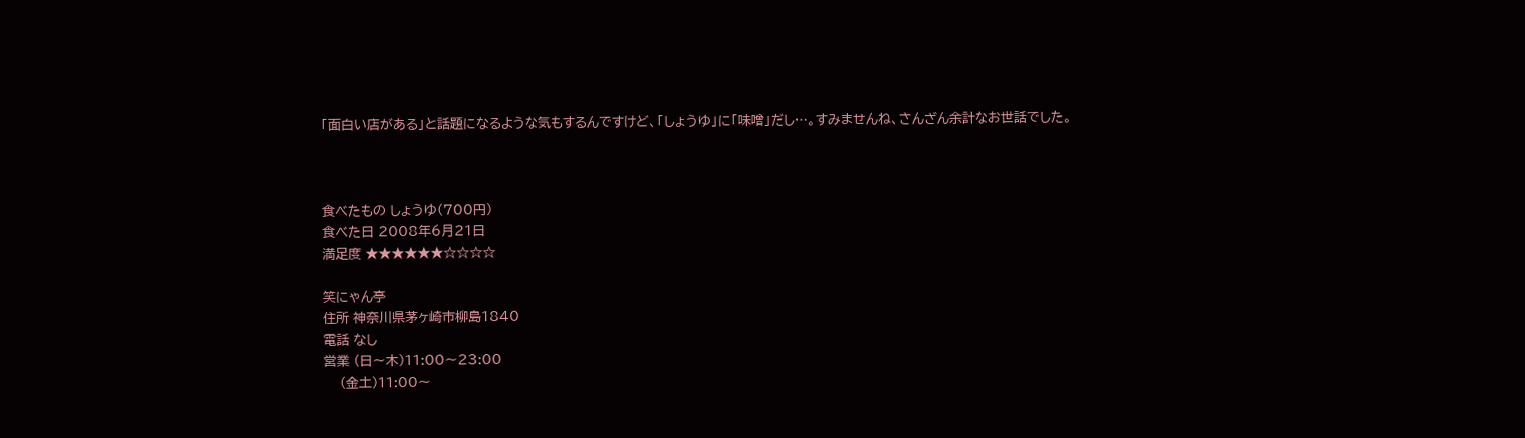「面白い店がある」と話題になるような気もするんですけど、「しょうゆ」に「味噌」だし…。すみませんね、さんざん余計なお世話でした。



食べたもの しょうゆ(700円)
食べた日 2008年6月21日
満足度 ★★★★★★☆☆☆☆

笑にゃん亭
住所 神奈川県茅ヶ崎市柳島1840
電話 なし
営業 (日〜木)11:00〜23:00
    (金土)11:00〜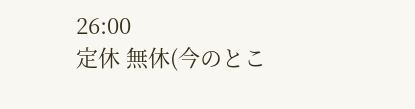26:00
定休 無休(今のとこ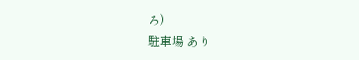ろ)
駐車場 あり